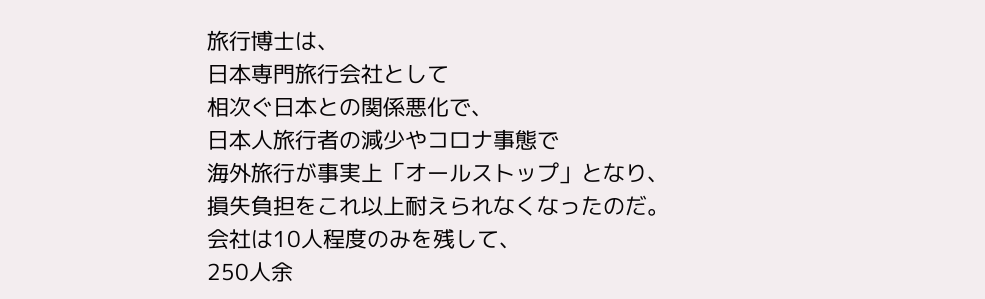旅行博士は、
日本専門旅行会社として
相次ぐ日本との関係悪化で、
日本人旅行者の減少やコロナ事態で
海外旅行が事実上「オールストップ」となり、
損失負担をこれ以上耐えられなくなったのだ。
会社は10人程度のみを残して、
250人余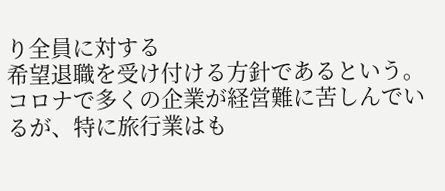り全員に対する
希望退職を受け付ける方針であるという。
コロナで多くの企業が経営難に苦しんでいるが、特に旅行業はも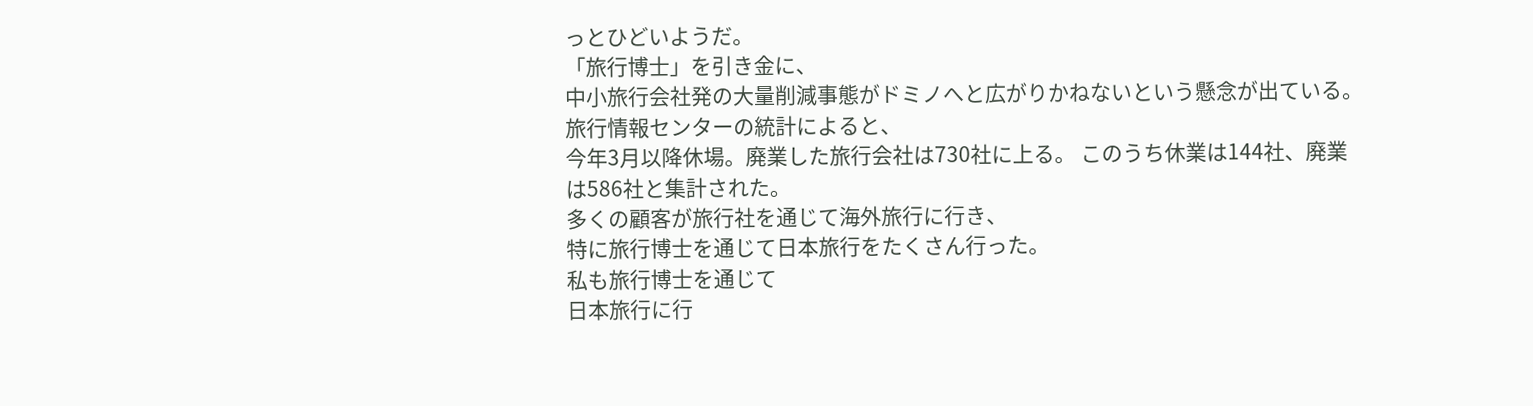っとひどいようだ。
「旅行博士」を引き金に、
中小旅行会社発の大量削減事態がドミノへと広がりかねないという懸念が出ている。
旅行情報センターの統計によると、
今年3月以降休場。廃業した旅行会社は730社に上る。 このうち休業は144社、廃業は586社と集計された。
多くの顧客が旅行社を通じて海外旅行に行き、
特に旅行博士を通じて日本旅行をたくさん行った。
私も旅行博士を通じて
日本旅行に行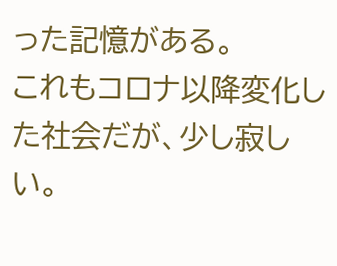った記憶がある。
これもコロナ以降変化した社会だが、少し寂しい。